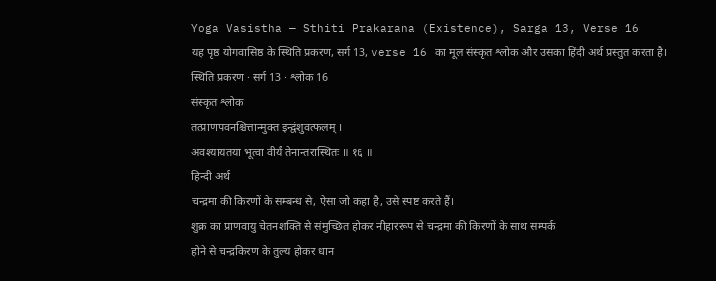Yoga Vasistha — Sthiti Prakarana (Existence), Sarga 13, Verse 16
यह पृष्ठ योगवासिष्ठ के स्थिति प्रकरण, सर्ग 13, verse 16 का मूल संस्कृत श्लोक और उसका हिंदी अर्थ प्रस्तुत करता है।
स्थिति प्रकरण · सर्ग 13 · श्लोक 16
संस्कृत श्लोक
तत्प्राणपवनश्चित्तान्मुक्त इन्द्वंशुवत्फलम् ।
अवश्यायतया भूत्वा वीर्यं तेनान्तरास्थितः ॥ १६ ॥
हिन्दी अर्थ
चन्द्रमा की किरणों के सम्बन्ध से, ऐसा जो कहा है, उसे स्पष्ट करते हैं।
शुक्र का प्राणवायु चेतनशक्ति से संमुच्छित होकर नीहाररूप से चन्द्रमा की किरणों के साथ सम्पर्क
होने से चन्द्रकिरण के तुल्य होकर धान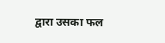द्वारा उसका फल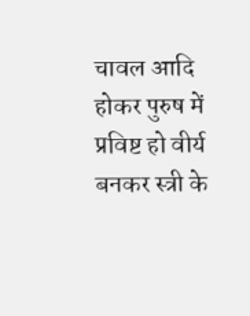चावल आदि होकर पुरुष में प्रविष्ट हो वीर्य
बनकर स्त्री के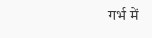गर्भ में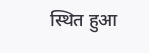स्थित हुआ